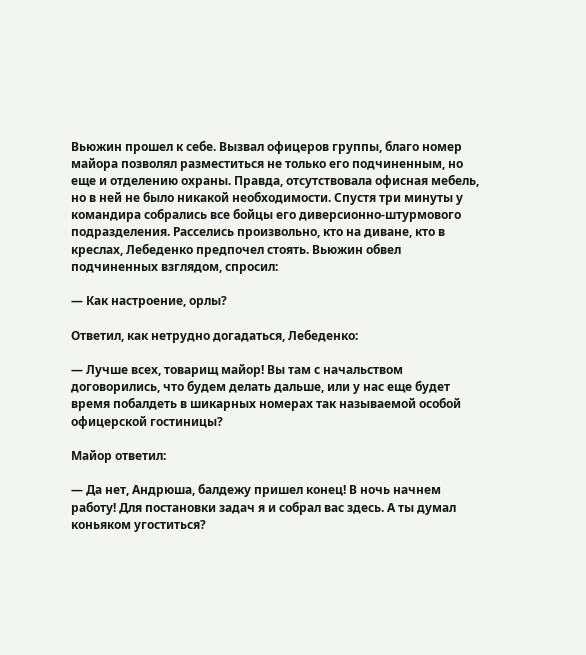Вьюжин прошел к себе. Вызвал офицеров группы, благо номер майора позволял разместиться не только его подчиненным, но еще и отделению охраны. Правда, отсутствовала офисная мебель, но в ней не было никакой необходимости. Спустя три минуты у командира собрались все бойцы его диверсионно-штурмового подразделения. Расселись произвольно, кто на диване, кто в креслах, Лебеденко предпочел стоять. Вьюжин обвел подчиненных взглядом, спросил:

— Как настроение, орлы?

Ответил, как нетрудно догадаться, Лебеденко:

— Лучше всех, товарищ майор! Вы там с начальством договорились, что будем делать дальше, или у нас еще будет время побалдеть в шикарных номерах так называемой особой офицерской гостиницы?

Майор ответил:

— Да нет, Андрюша, балдежу пришел конец! В ночь начнем работу! Для постановки задач я и собрал вас здесь. А ты думал коньяком угоститься?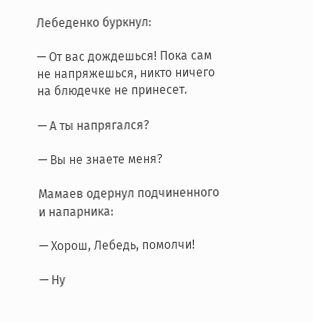Лебеденко буркнул:

— От вас дождешься! Пока сам не напряжешься, никто ничего на блюдечке не принесет.

— А ты напрягался?

— Вы не знаете меня?

Мамаев одернул подчиненного и напарника:

— Хорош, Лебедь, помолчи!

— Ну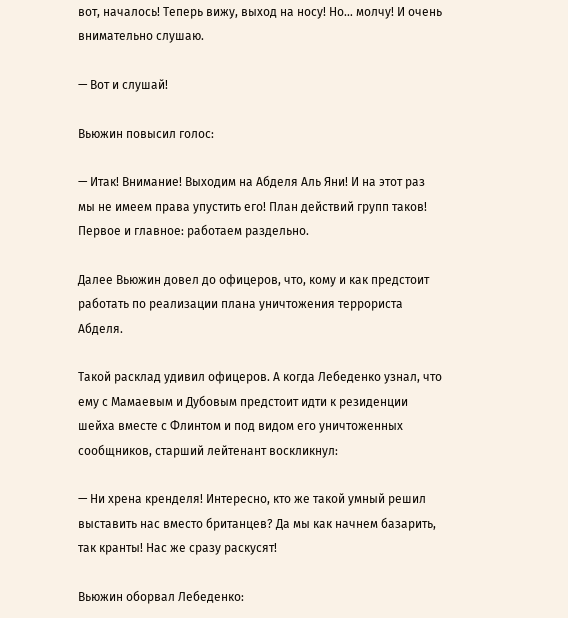вот, началось! Теперь вижу, выход на носу! Но… молчу! И очень внимательно слушаю.

— Вот и слушай!

Вьюжин повысил голос:

— Итак! Внимание! Выходим на Абделя Аль Яни! И на этот раз мы не имеем права упустить его! План действий групп таков! Первое и главное: работаем раздельно.

Далее Вьюжин довел до офицеров, что, кому и как предстоит работать по реализации плана уничтожения террориста Абделя.

Такой расклад удивил офицеров. А когда Лебеденко узнал, что ему с Мамаевым и Дубовым предстоит идти к резиденции шейха вместе с Флинтом и под видом его уничтоженных сообщников, старший лейтенант воскликнул:

— Ни хрена кренделя! Интересно, кто же такой умный решил выставить нас вместо британцев? Да мы как начнем базарить, так кранты! Нас же сразу раскусят!

Вьюжин оборвал Лебеденко: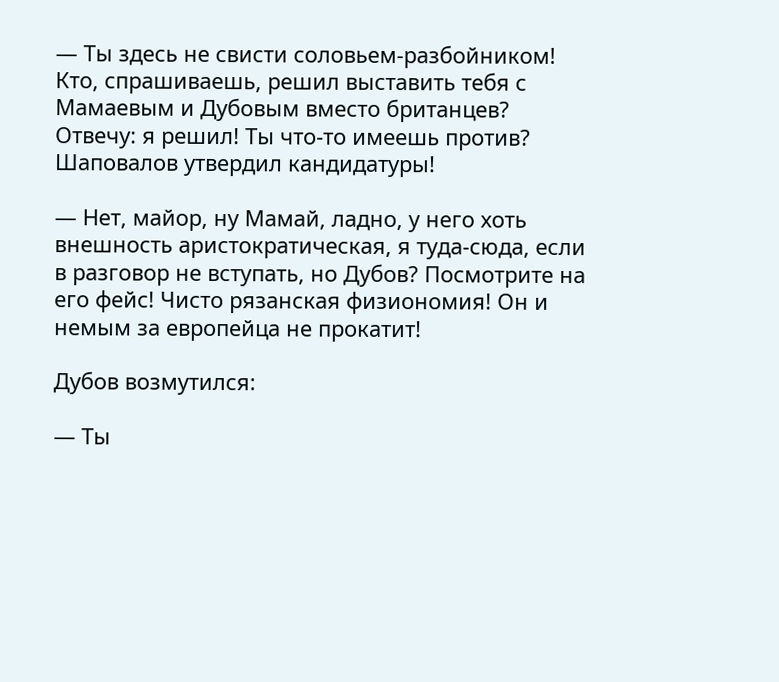— Ты здесь не свисти соловьем-разбойником! Кто, спрашиваешь, решил выставить тебя с Мамаевым и Дубовым вместо британцев? Отвечу: я решил! Ты что-то имеешь против? Шаповалов утвердил кандидатуры!

— Нет, майор, ну Мамай, ладно, у него хоть внешность аристократическая, я туда-сюда, если в разговор не вступать, но Дубов? Посмотрите на его фейс! Чисто рязанская физиономия! Он и немым за европейца не прокатит!

Дубов возмутился:

— Ты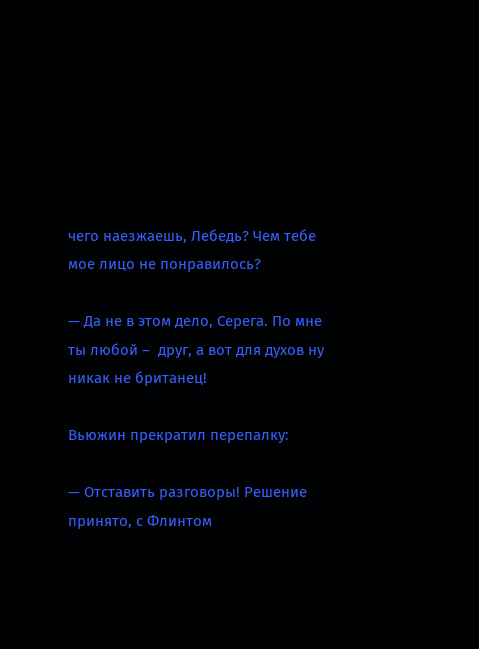чего наезжаешь, Лебедь? Чем тебе мое лицо не понравилось?

— Да не в этом дело, Серега. По мне ты любой –  друг, а вот для духов ну никак не британец!

Вьюжин прекратил перепалку:

— Отставить разговоры! Решение принято, с Флинтом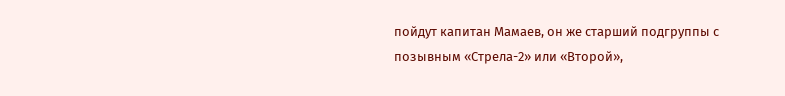пойдут капитан Мамаев, он же старший подгруппы с позывным «Стрела-2» или «Второй»,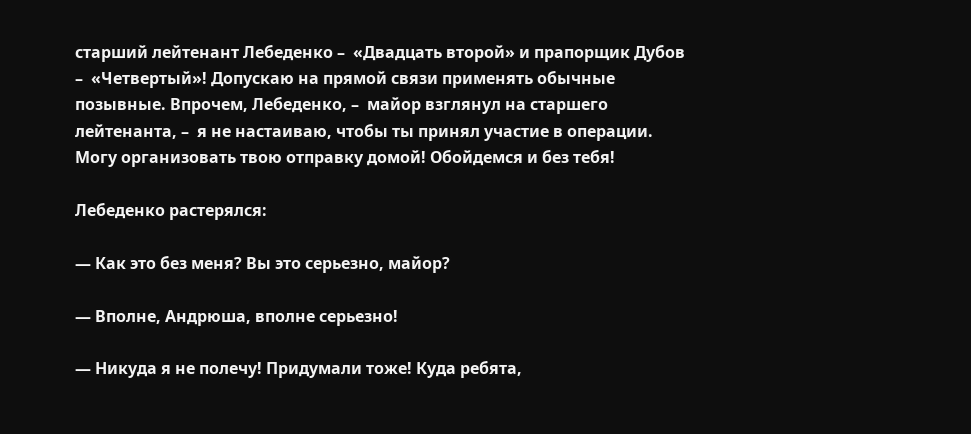старший лейтенант Лебеденко –  «Двадцать второй» и прапорщик Дубов –  «Четвертый»! Допускаю на прямой связи применять обычные позывные. Впрочем, Лебеденко, –  майор взглянул на старшего лейтенанта, –  я не настаиваю, чтобы ты принял участие в операции. Могу организовать твою отправку домой! Обойдемся и без тебя!

Лебеденко растерялся:

— Как это без меня? Вы это серьезно, майор?

— Вполне, Андрюша, вполне серьезно!

— Никуда я не полечу! Придумали тоже! Куда ребята,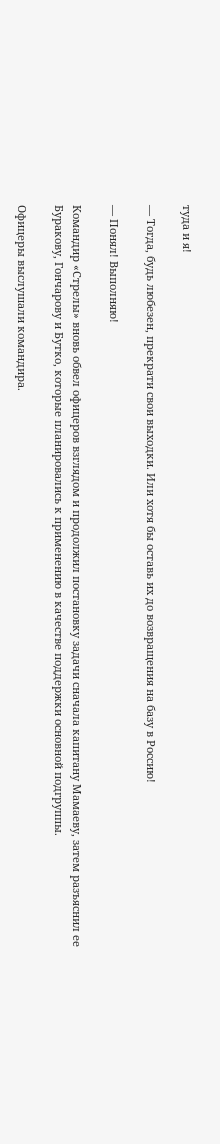туда и я!

— Тогда, будь любезен, прекрати свои выходки. Или хотя бы оставь их до возвращения на базу в Россию!

— Понял! Выполняю!

Командир «Стрелы» вновь обвел офицеров взглядом и продолжил постановку задачи сначала капитану Мамаеву, затем разъяснил ее Буракову, Гончарову и Бутко, которые планировались к применению в качестве поддержки основной подгруппы.

Офицеры выслушали командира.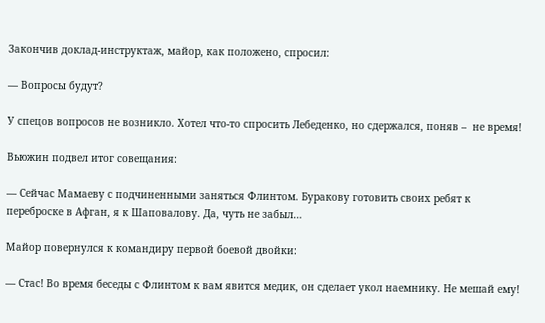Закончив доклад-инструктаж, майор, как положено, спросил:

— Вопросы будут?

У спецов вопросов не возникло. Хотел что-то спросить Лебеденко, но сдержался, поняв –  не время!

Вьюжин подвел итог совещания:

— Сейчас Мамаеву с подчиненными заняться Флинтом. Буракову готовить своих ребят к переброске в Афган, я к Шаповалову. Да, чуть не забыл…

Майор повернулся к командиру первой боевой двойки:

— Стас! Во время беседы с Флинтом к вам явится медик, он сделает укол наемнику. Не мешай ему!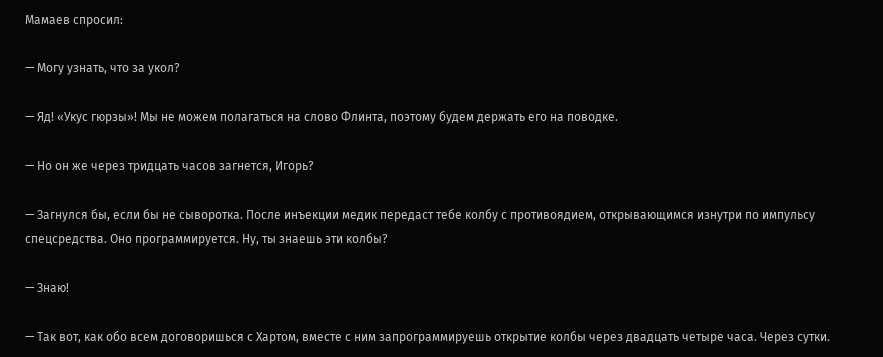Мамаев спросил:

— Могу узнать, что за укол?

— Яд! «Укус гюрзы»! Мы не можем полагаться на слово Флинта, поэтому будем держать его на поводке.

— Но он же через тридцать часов загнется, Игорь?

— Загнулся бы, если бы не сыворотка. После инъекции медик передаст тебе колбу с противоядием, открывающимся изнутри по импульсу спецсредства. Оно программируется. Ну, ты знаешь эти колбы?

— Знаю!

— Так вот, как обо всем договоришься с Хартом, вместе с ним запрограммируешь открытие колбы через двадцать четыре часа. Через сутки.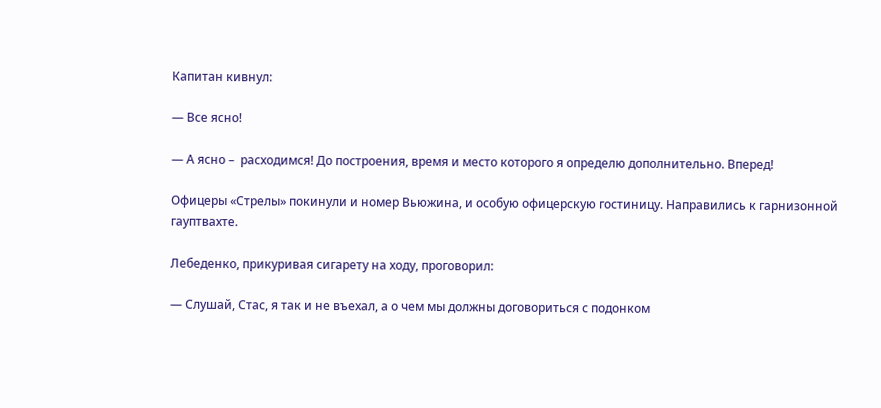Капитан кивнул:

— Все ясно!

— А ясно –  расходимся! До построения, время и место которого я определю дополнительно. Вперед!

Офицеры «Стрелы» покинули и номер Вьюжина, и особую офицерскую гостиницу. Направились к гарнизонной гауптвахте.

Лебеденко, прикуривая сигарету на ходу, проговорил:

— Слушай, Стас, я так и не въехал, а о чем мы должны договориться с подонком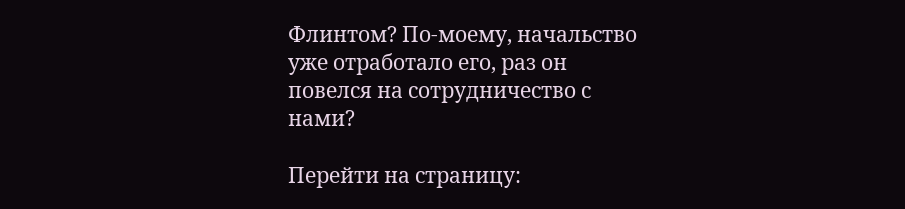Флинтом? По-моему, начальство уже отработало его, раз он повелся на сотрудничество с нами?

Перейти на страницу: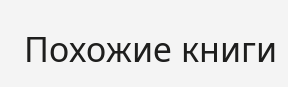Похожие книги